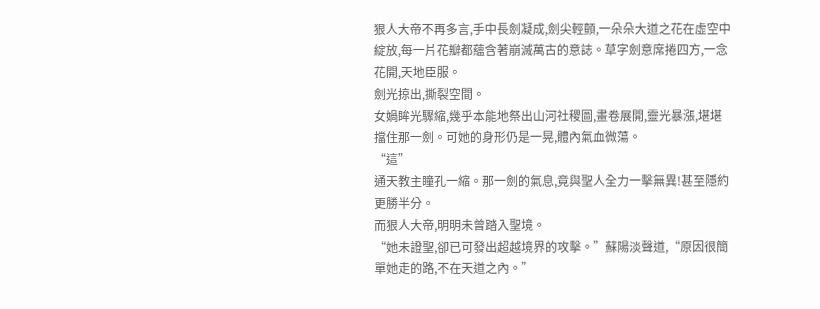狠人大帝不再多言,手中長劍凝成,劍尖輕顫,一朵朵大道之花在虛空中綻放,每一片花瓣都蘊含著崩滅萬古的意誌。草字劍意席捲四方,一念花開,天地臣服。
劍光掠出,撕裂空間。
女媧眸光驟縮,幾乎本能地祭出山河社稷圖,畫卷展開,靈光暴漲,堪堪擋住那一劍。可她的身形仍是一晃,體內氣血微蕩。
“這”
通天教主瞳孔一縮。那一劍的氣息,竟與聖人全力一擊無異!甚至隱約更勝半分。
而狠人大帝,明明未曾踏入聖境。
“她未證聖,卻已可發出超越境界的攻擊。”蘇陽淡聲道,“原因很簡單她走的路,不在天道之內。”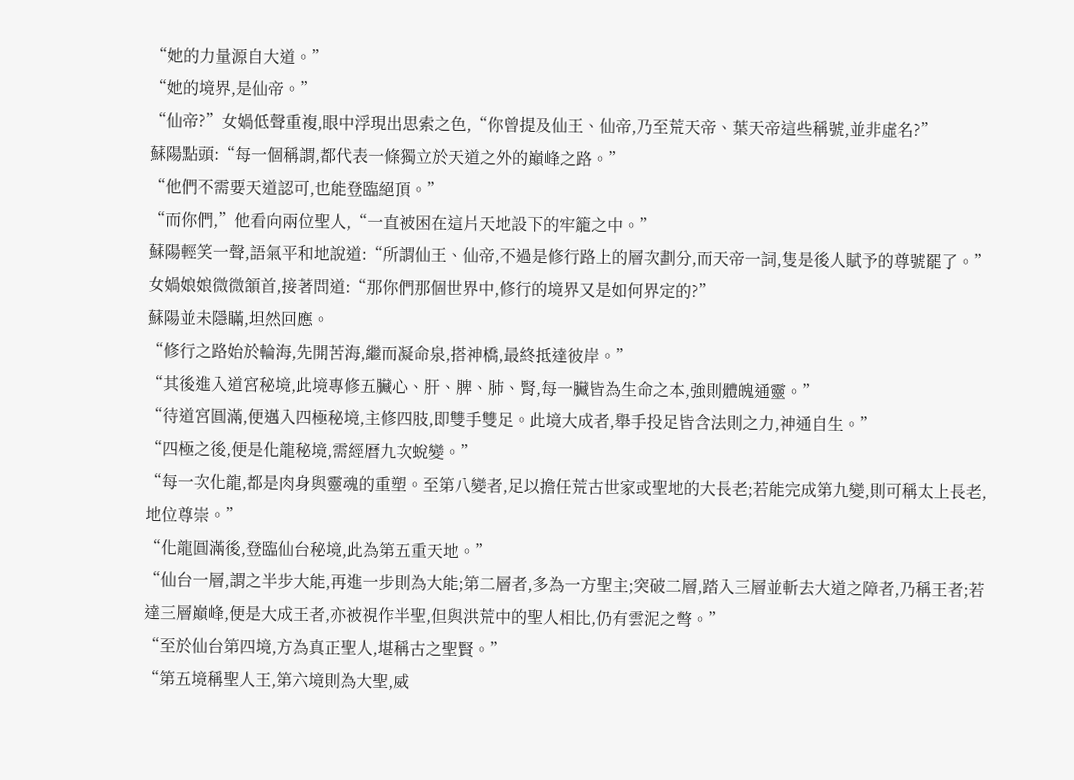“她的力量源自大道。”
“她的境界,是仙帝。”
“仙帝?”女媧低聲重複,眼中浮現出思索之色,“你曾提及仙王、仙帝,乃至荒天帝、葉天帝這些稱號,並非虛名?”
蘇陽點頭:“每一個稱謂,都代表一條獨立於天道之外的巔峰之路。”
“他們不需要天道認可,也能登臨絕頂。”
“而你們,”他看向兩位聖人,“一直被困在這片天地設下的牢籠之中。”
蘇陽輕笑一聲,語氣平和地說道:“所謂仙王、仙帝,不過是修行路上的層次劃分,而天帝一詞,隻是後人賦予的尊號罷了。”
女媧娘娘微微頷首,接著問道:“那你們那個世界中,修行的境界又是如何界定的?”
蘇陽並未隱瞞,坦然回應。
“修行之路始於輪海,先開苦海,繼而凝命泉,搭神橋,最終抵達彼岸。”
“其後進入道宮秘境,此境專修五臟心、肝、脾、肺、腎,每一臟皆為生命之本,強則體魄通靈。”
“待道宮圓滿,便邁入四極秘境,主修四肢,即雙手雙足。此境大成者,舉手投足皆含法則之力,神通自生。”
“四極之後,便是化龍秘境,需經曆九次蛻變。”
“每一次化龍,都是肉身與靈魂的重塑。至第八變者,足以擔任荒古世家或聖地的大長老;若能完成第九變,則可稱太上長老,地位尊崇。”
“化龍圓滿後,登臨仙台秘境,此為第五重天地。”
“仙台一層,謂之半步大能,再進一步則為大能;第二層者,多為一方聖主;突破二層,踏入三層並斬去大道之障者,乃稱王者;若達三層巔峰,便是大成王者,亦被視作半聖,但與洪荒中的聖人相比,仍有雲泥之彆。”
“至於仙台第四境,方為真正聖人,堪稱古之聖賢。”
“第五境稱聖人王,第六境則為大聖,威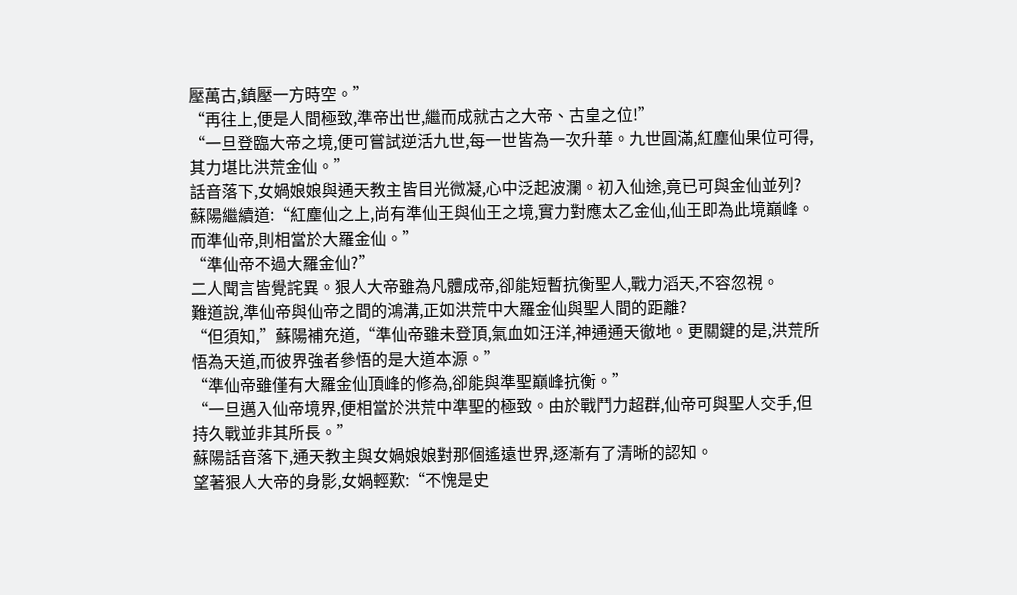壓萬古,鎮壓一方時空。”
“再往上,便是人間極致,準帝出世,繼而成就古之大帝、古皇之位!”
“一旦登臨大帝之境,便可嘗試逆活九世,每一世皆為一次升華。九世圓滿,紅塵仙果位可得,其力堪比洪荒金仙。”
話音落下,女媧娘娘與通天教主皆目光微凝,心中泛起波瀾。初入仙途,竟已可與金仙並列?
蘇陽繼續道:“紅塵仙之上,尚有準仙王與仙王之境,實力對應太乙金仙,仙王即為此境巔峰。而準仙帝,則相當於大羅金仙。”
“準仙帝不過大羅金仙?”
二人聞言皆覺詫異。狠人大帝雖為凡體成帝,卻能短暫抗衡聖人,戰力滔天,不容忽視。
難道說,準仙帝與仙帝之間的鴻溝,正如洪荒中大羅金仙與聖人間的距離?
“但須知,”蘇陽補充道,“準仙帝雖未登頂,氣血如汪洋,神通通天徹地。更關鍵的是,洪荒所悟為天道,而彼界強者參悟的是大道本源。”
“準仙帝雖僅有大羅金仙頂峰的修為,卻能與準聖巔峰抗衡。”
“一旦邁入仙帝境界,便相當於洪荒中準聖的極致。由於戰鬥力超群,仙帝可與聖人交手,但持久戰並非其所長。”
蘇陽話音落下,通天教主與女媧娘娘對那個遙遠世界,逐漸有了清晰的認知。
望著狠人大帝的身影,女媧輕歎:“不愧是史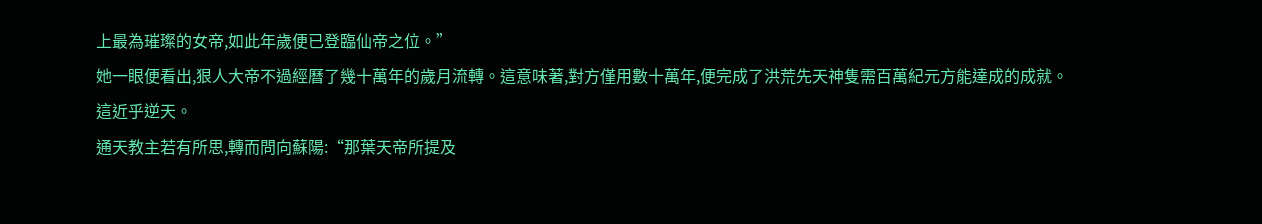上最為璀璨的女帝,如此年歲便已登臨仙帝之位。”
她一眼便看出,狠人大帝不過經曆了幾十萬年的歲月流轉。這意味著,對方僅用數十萬年,便完成了洪荒先天神隻需百萬紀元方能達成的成就。
這近乎逆天。
通天教主若有所思,轉而問向蘇陽:“那葉天帝所提及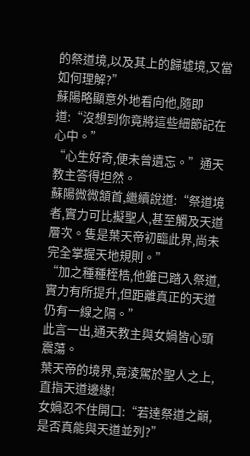的祭道境,以及其上的歸墟境,又當如何理解?”
蘇陽略顯意外地看向他,隨即道:“沒想到你竟將這些細節記在心中。”
“心生好奇,便未曾遺忘。”通天教主答得坦然。
蘇陽微微頷首,繼續說道:“祭道境者,實力可比擬聖人,甚至觸及天道層次。隻是葉天帝初臨此界,尚未完全掌握天地規則。”
“加之種種桎梏,他雖已踏入祭道,實力有所提升,但距離真正的天道仍有一線之隔。”
此言一出,通天教主與女媧皆心頭震蕩。
葉天帝的境界,竟淩駕於聖人之上,直指天道邊緣!
女媧忍不住開口:“若達祭道之巔,是否真能與天道並列?”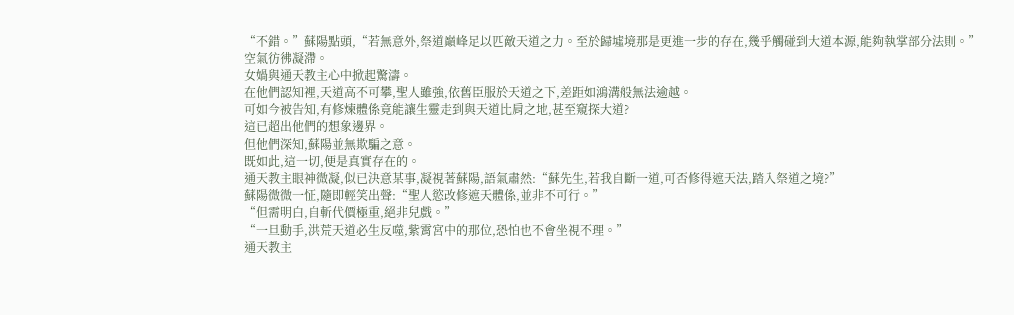“不錯。”蘇陽點頭,“若無意外,祭道巔峰足以匹敵天道之力。至於歸墟境那是更進一步的存在,幾乎觸碰到大道本源,能夠執掌部分法則。”
空氣彷彿凝滯。
女媧與通天教主心中掀起驚濤。
在他們認知裡,天道高不可攀,聖人雖強,依舊臣服於天道之下,差距如鴻溝般無法逾越。
可如今被告知,有修煉體係竟能讓生靈走到與天道比肩之地,甚至窺探大道?
這已超出他們的想象邊界。
但他們深知,蘇陽並無欺騙之意。
既如此,這一切,便是真實存在的。
通天教主眼神微凝,似已決意某事,凝視著蘇陽,語氣肅然:“蘇先生,若我自斷一道,可否修得遮天法,踏入祭道之境?”
蘇陽微微一怔,隨即輕笑出聲:“聖人慾改修遮天體係,並非不可行。”
“但需明白,自斬代價極重,絕非兒戲。”
“一旦動手,洪荒天道必生反噬,紫霄宮中的那位,恐怕也不會坐視不理。”
通天教主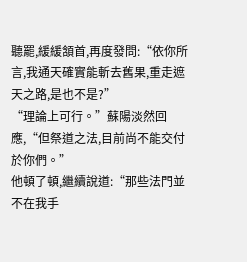聽罷,緩緩頷首,再度發問:“依你所言,我通天確實能斬去舊果,重走遮天之路,是也不是?”
“理論上可行。”蘇陽淡然回應,“但祭道之法,目前尚不能交付於你們。”
他頓了頓,繼續說道:“那些法門並不在我手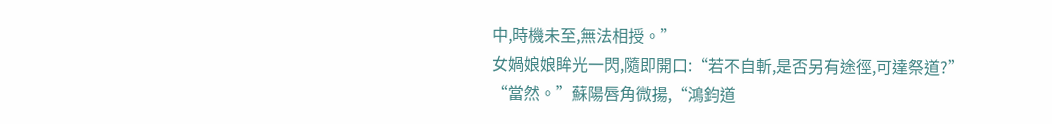中,時機未至,無法相授。”
女媧娘娘眸光一閃,隨即開口:“若不自斬,是否另有途徑,可達祭道?”
“當然。”蘇陽唇角微揚,“鴻鈞道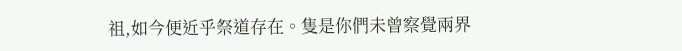祖,如今便近乎祭道存在。隻是你們未曾察覺兩界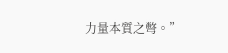力量本質之彆。”